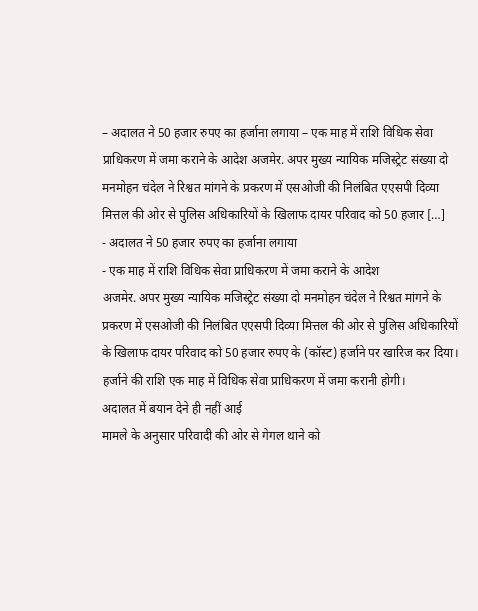– अदालत ने 50 हजार रुपए का हर्जाना लगाया – एक माह में राशि विधिक सेवा प्राधिकरण में जमा कराने के आदेश अजमेर. अपर मुख्य न्यायिक मजिस्ट्रेट संख्या दो मनमोहन चंदेल ने रिश्वत मांगने के प्रकरण में एसओजी की निलंबित एएसपी दिव्या मित्तल की ओर से पुलिस अधिकारियों के खिलाफ दायर परिवाद को 50 हजार […]
- अदालत ने 50 हजार रुपए का हर्जाना लगाया
- एक माह में राशि विधिक सेवा प्राधिकरण में जमा कराने के आदेश
अजमेर. अपर मुख्य न्यायिक मजिस्ट्रेट संख्या दो मनमोहन चंदेल ने रिश्वत मांगने के प्रकरण में एसओजी की निलंबित एएसपी दिव्या मित्तल की ओर से पुलिस अधिकारियों के खिलाफ दायर परिवाद को 50 हजार रुपए के (कॉस्ट) हर्जाने पर खारिज कर दिया। हर्जाने की राशि एक माह में विधिक सेवा प्राधिकरण में जमा करानी होगी।
अदालत में बयान देने ही नहीं आई
मामले के अनुसार परिवादी की ओर से गेगल थाने को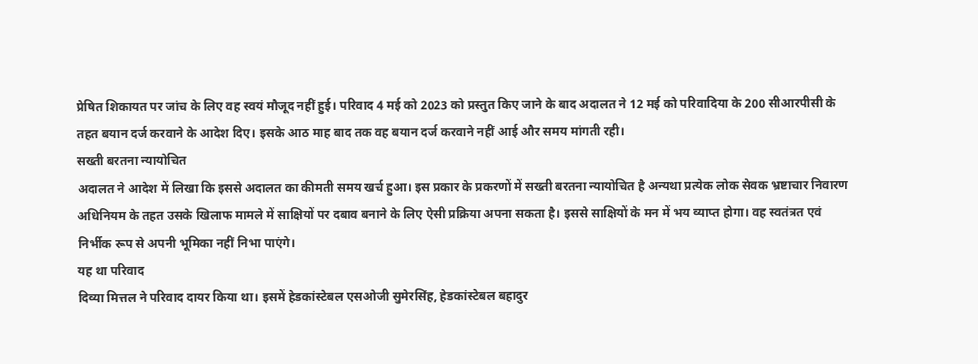प्रेषित शिकायत पर जांच के लिए वह स्वयं मौजूद नहीं हुई। परिवाद 4 मई को 2023 को प्रस्तुत किए जाने के बाद अदालत ने 12 मई को परिवादिया के 200 सीआरपीसी के तहत बयान दर्ज करवाने के आदेश दिए। इसके आठ माह बाद तक वह बयान दर्ज करवाने नहीं आई और समय मांगती रही।
सख्ती बरतना न्यायोचित
अदालत ने आदेश में लिखा कि इससे अदालत का कीमती समय खर्च हुआ। इस प्रकार के प्रकरणों में सख्ती बरतना न्यायोचित है अन्यथा प्रत्येक लोक सेवक भ्रष्टाचार निवारण अधिनियम के तहत उसके खिलाफ मामले में साक्षियों पर दबाव बनाने के लिए ऐसी प्रक्रिया अपना सकता है। इससे साक्षियों के मन में भय व्याप्त होगा। वह स्वतंत्रत एवं निर्भीक रूप से अपनी भूमिका नहीं निभा पाएंगे।
यह था परिवाद
दिव्या मित्तल ने परिवाद दायर किया था। इसमें हेडकांस्टेबल एसओजी सुमेरसिंह, हेडकांस्टेबल बहादुर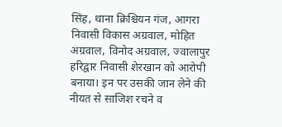सिंह, थाना क्रिश्चियन गंज, आगरा निवासी विकास अग्रवाल, मोहित अग्रवाल, विनोद अग्रवाल, ज्वालापुर हरिद्वार निवासी शेरखान को आरोपी बनाया। इन पर उसकी जान लेने की नीयत से साजिश रचने व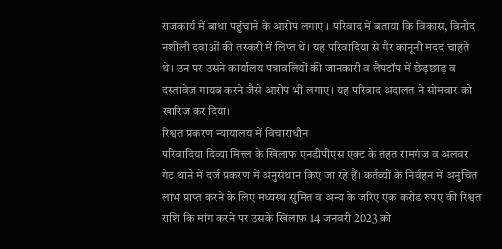राजकार्य में बाधा पहुंचाने के आरोप लगाए । परिवाद में बताया कि विकास, विनोद नशीली दवाओं की तस्करी में लिप्त थे। यह परिवादिया से गैर कानूनी मदद चाहते थे। उन पर उसने कार्यालय पत्रावलियों की जानकारी व लैपटॉप में छेड़छाड़ व दस्तावेज गायब करने जैसे आरोप भी लगाए। यह परिवाद अदालत ने सोमवार को खारिज कर दिया।
रिश्वत प्रकरण न्यायालय में विचाराधीन
परिवादिया दिव्या मित्त्ल के खिलाफ एनडीपीएस एक्ट के तहत रामगंज व अलवर गेट थाने में दर्ज प्रकरण में अनुसंधान किए जा रहे हैं। कर्तव्यों के निर्वहन में अनुचित लाभ प्राप्त करने के लिए मध्यस्थ सुमित व अन्य के जरिए एक करोड रुपए की रिश्वत राशि कि मांग करने पर उसके खिलाफ 14 जनवरी 2023 को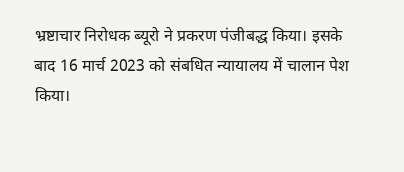भ्रष्टाचार निरोधक ब्यूरो ने प्रकरण पंजीबद्ध किया। इसके बाद 16 मार्च 2023 को संबधित न्यायालय में चालान पेश किया।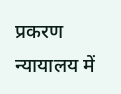प्रकरण न्यायालय में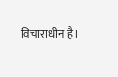विचाराधीन है।